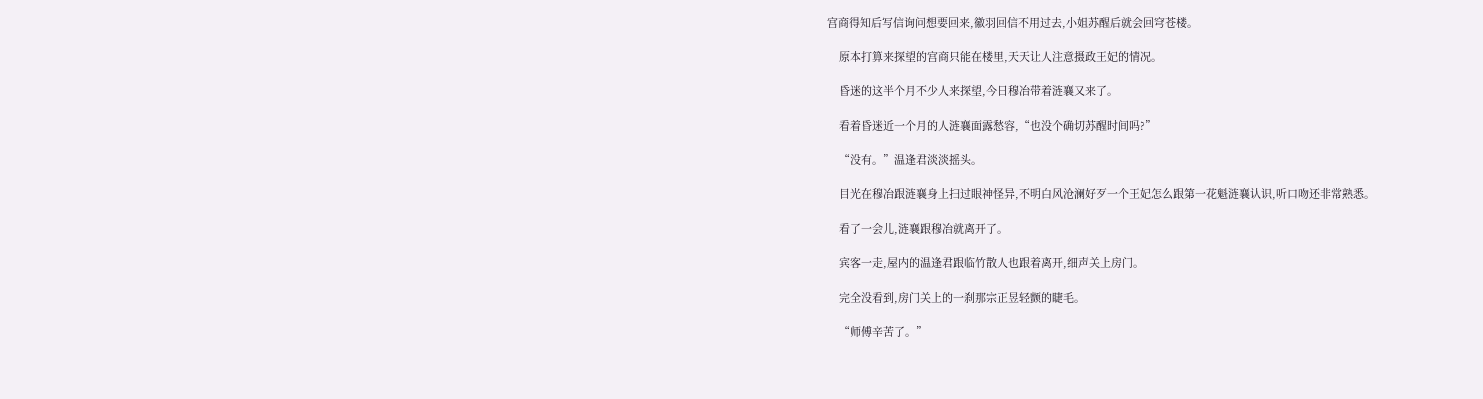宫商得知后写信询问想要回来,徽羽回信不用过去,小姐苏醒后就会回穹苍楼。

    原本打算来探望的宫商只能在楼里,天天让人注意摄政王妃的情况。

    昏迷的这半个月不少人来探望,今日穆冶带着涟襄又来了。

    看着昏迷近一个月的人涟襄面露愁容,“也没个确切苏醒时间吗?”

    “没有。”温逢君淡淡摇头。

    目光在穆冶跟涟襄身上扫过眼神怪异,不明白风沧澜好歹一个王妃怎么跟第一花魁涟襄认识,听口吻还非常熟悉。

    看了一会儿,涟襄跟穆冶就离开了。

    宾客一走,屋内的温逢君跟临竹散人也跟着离开,细声关上房门。

    完全没看到,房门关上的一刹那宗正昱轻颤的睫毛。

    “师傅辛苦了。”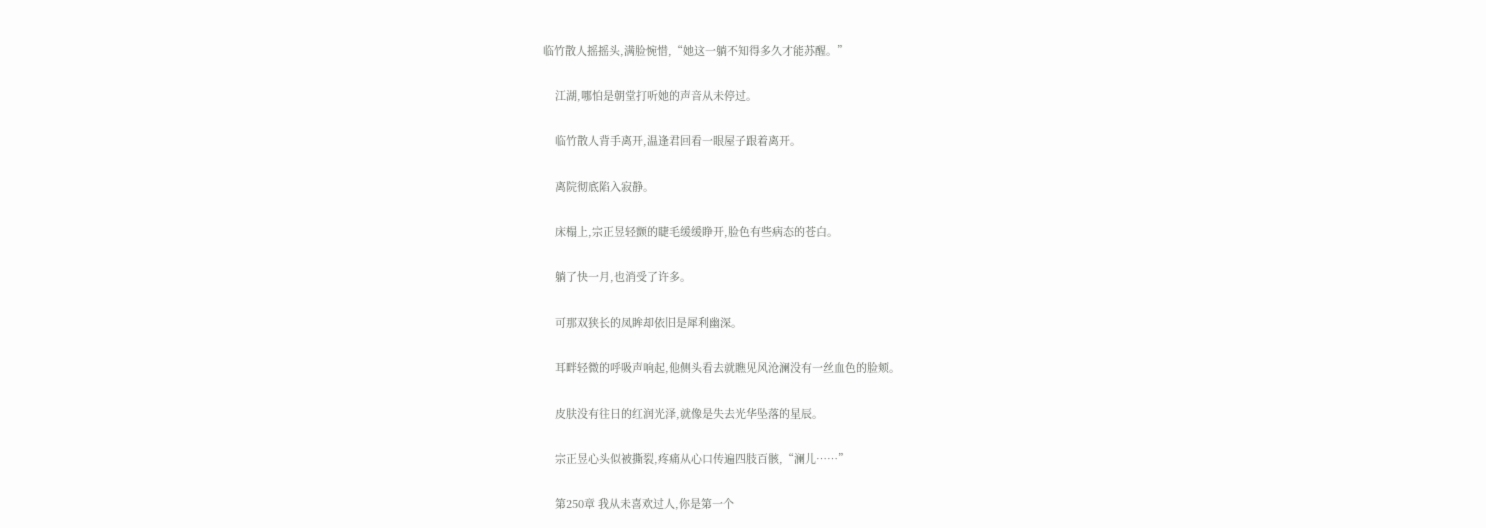临竹散人摇摇头,满脸惋惜,“她这一躺不知得多久才能苏醒。”

    江湖,哪怕是朝堂打听她的声音从未停过。

    临竹散人背手离开,温逢君回看一眼屋子跟着离开。

    离院彻底陷入寂静。

    床榻上,宗正昱轻颤的睫毛缓缓睁开,脸色有些病态的苍白。

    躺了快一月,也消受了许多。

    可那双狭长的凤眸却依旧是犀利幽深。

    耳畔轻微的呼吸声响起,他侧头看去就瞧见风沧澜没有一丝血色的脸颊。

    皮肤没有往日的红润光泽,就像是失去光华坠落的星辰。

    宗正昱心头似被撕裂,疼痛从心口传遍四肢百骸,“澜儿……”

    第250章 我从未喜欢过人,你是第一个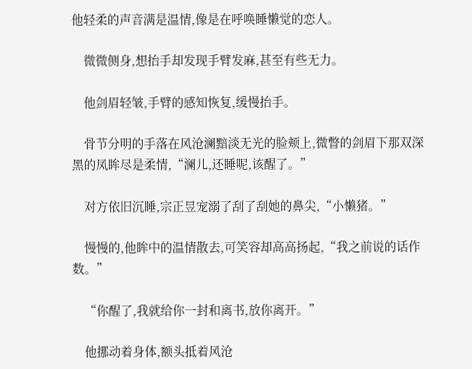他轻柔的声音满是温情,像是在呼唤睡懒觉的恋人。

    微微侧身,想抬手却发现手臂发麻,甚至有些无力。

    他剑眉轻皱,手臂的感知恢复,缓慢抬手。

    骨节分明的手落在风沧澜黯淡无光的脸颊上,微瞥的剑眉下那双深黑的凤眸尽是柔情,“澜儿,还睡呢,该醒了。”

    对方依旧沉睡,宗正昱宠溺了刮了刮她的鼻尖,“小懒猪。”

    慢慢的,他眸中的温情散去,可笑容却高高扬起,“我之前说的话作数。”

    “你醒了,我就给你一封和离书,放你离开。”

    他挪动着身体,额头抵着风沧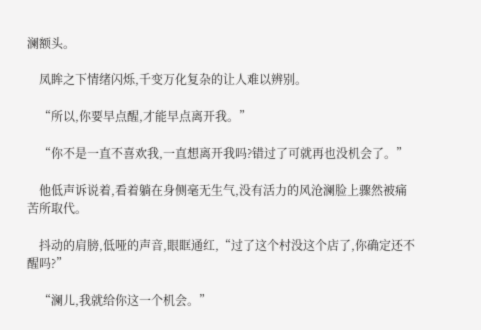澜额头。

    凤眸之下情绪闪烁,千变万化复杂的让人难以辨别。

    “所以,你要早点醒,才能早点离开我。”

    “你不是一直不喜欢我,一直想离开我吗?错过了可就再也没机会了。”

    他低声诉说着,看着躺在身侧毫无生气,没有活力的风沧澜脸上骤然被痛苦所取代。

    抖动的肩膀,低哑的声音,眼眶通红,“过了这个村没这个店了,你确定还不醒吗?”

    “澜儿,我就给你这一个机会。”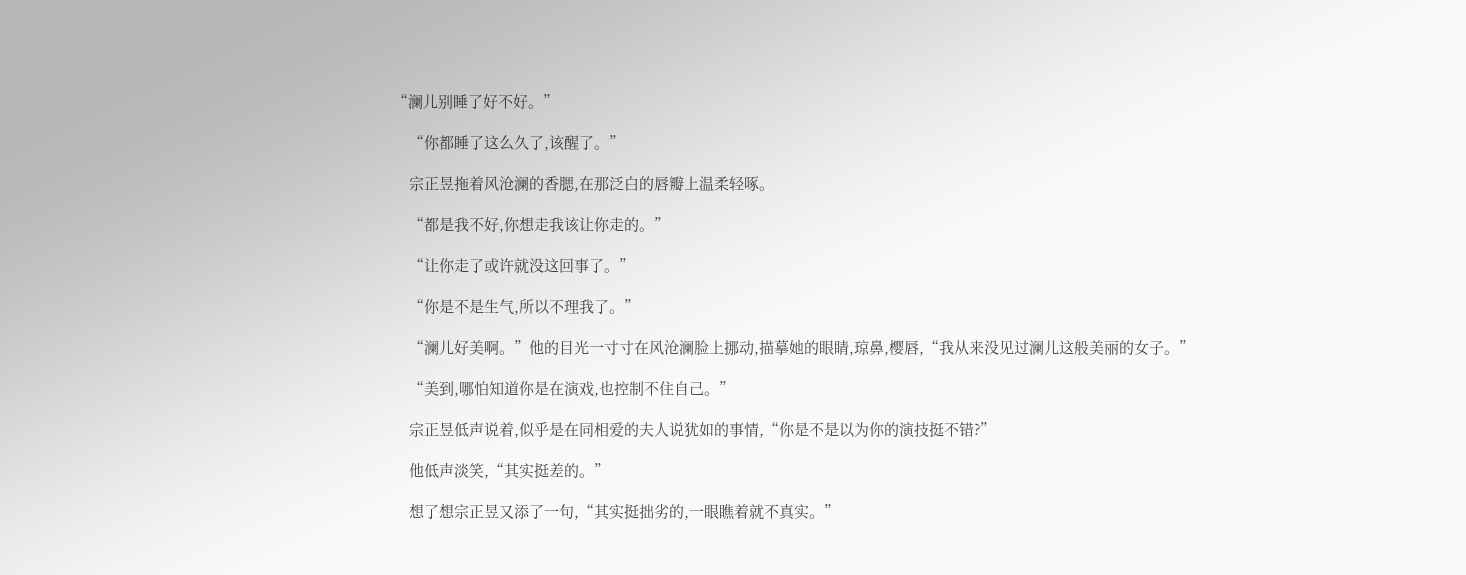“澜儿别睡了好不好。”

    “你都睡了这么久了,该醒了。”

    宗正昱拖着风沧澜的香腮,在那泛白的唇瓣上温柔轻啄。

    “都是我不好,你想走我该让你走的。”

    “让你走了或许就没这回事了。”

    “你是不是生气,所以不理我了。”

    “澜儿好美啊。”他的目光一寸寸在风沧澜脸上挪动,描摹她的眼睛,琼鼻,樱唇,“我从来没见过澜儿这般美丽的女子。”

    “美到,哪怕知道你是在演戏,也控制不住自己。”

    宗正昱低声说着,似乎是在同相爱的夫人说犹如的事情,“你是不是以为你的演技挺不错?”

    他低声淡笑,“其实挺差的。”

    想了想宗正昱又添了一句,“其实挺拙劣的,一眼瞧着就不真实。”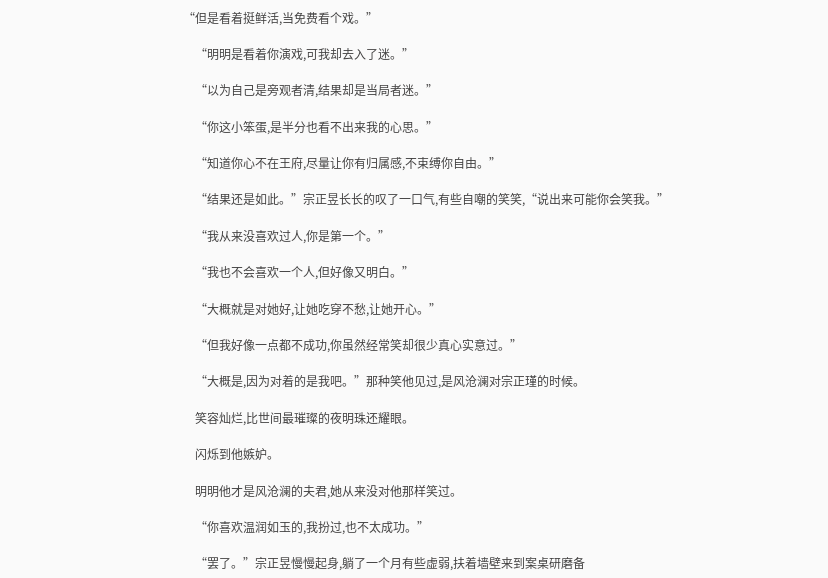“但是看着挺鲜活,当免费看个戏。”

    “明明是看着你演戏,可我却去入了迷。”

    “以为自己是旁观者清,结果却是当局者迷。”

    “你这小笨蛋,是半分也看不出来我的心思。”

    “知道你心不在王府,尽量让你有归属感,不束缚你自由。”

    “结果还是如此。”宗正昱长长的叹了一口气,有些自嘲的笑笑,“说出来可能你会笑我。”

    “我从来没喜欢过人,你是第一个。”

    “我也不会喜欢一个人,但好像又明白。”

    “大概就是对她好,让她吃穿不愁,让她开心。”

    “但我好像一点都不成功,你虽然经常笑却很少真心实意过。”

    “大概是,因为对着的是我吧。”那种笑他见过,是风沧澜对宗正瑾的时候。

    笑容灿烂,比世间最璀璨的夜明珠还耀眼。

    闪烁到他嫉妒。

    明明他才是风沧澜的夫君,她从来没对他那样笑过。

    “你喜欢温润如玉的,我扮过,也不太成功。”

    “罢了。”宗正昱慢慢起身,躺了一个月有些虚弱,扶着墙壁来到案桌研磨备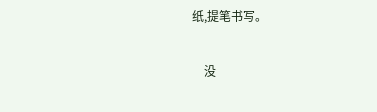纸,提笔书写。

    没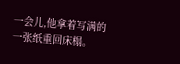一会儿,他拿着写满的一张纸重回床榻。